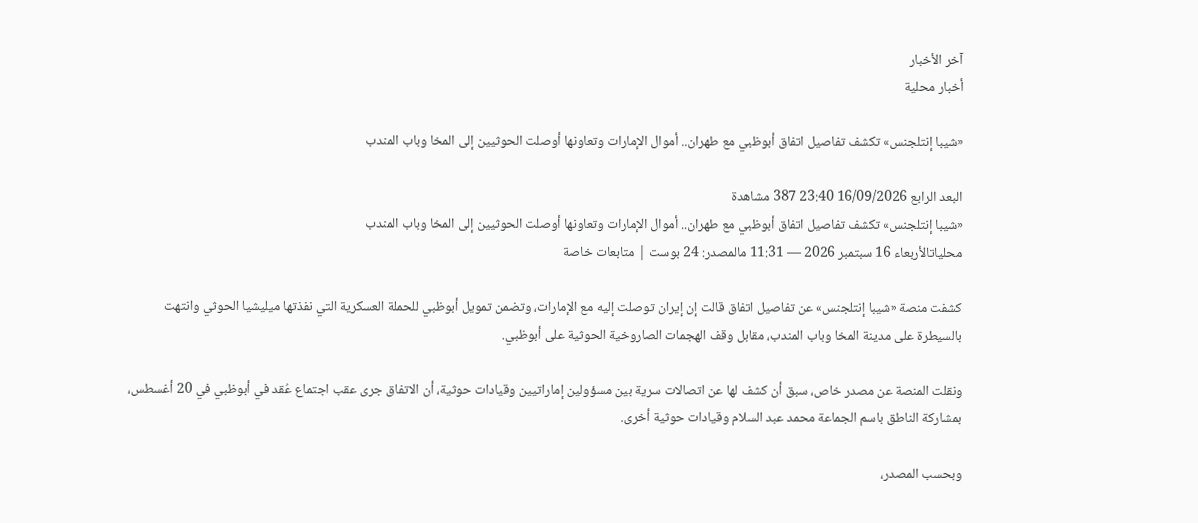آخر الأخبار
أخبار محلية

«شيبا إنتلجنس» تكشف تفاصيل اتفاق أبوظبي مع طهران.. أموال الإمارات وتعاونها أوصلت الحوثيين إلى المخا وباب المندب

البعد الرابع 16/09/2026 23:40 387 مشاهدة
«شيبا إنتلجنس» تكشف تفاصيل اتفاق أبوظبي مع طهران.. أموال الإمارات وتعاونها أوصلت الحوثيين إلى المخا وباب المندب
محلياتالأربعاء 16 سبتمبر 2026 — 11:31 مالمصدر: 24 بوست | متابعات خاصة

كشفت منصة «شيبا إنتلجنس» عن تفاصيل اتفاق قالت إن إيران توصلت إليه مع الإمارات، وتضمن تمويل أبوظبي للحملة العسكرية التي نفذتها ميليشيا الحوثي وانتهت بالسيطرة على مدينة المخا وباب المندب، مقابل وقف الهجمات الصاروخية الحوثية على أبوظبي.

ونقلت المنصة عن مصدر خاص، سبق أن كشف لها عن اتصالات سرية بين مسؤولين إماراتيين وقيادات حوثية، أن الاتفاق جرى عقب اجتماع عُقد في أبوظبي في 20 أغسطس، بمشاركة الناطق باسم الجماعة محمد عبد السلام وقيادات حوثية أخرى.

وبحسب المصدر،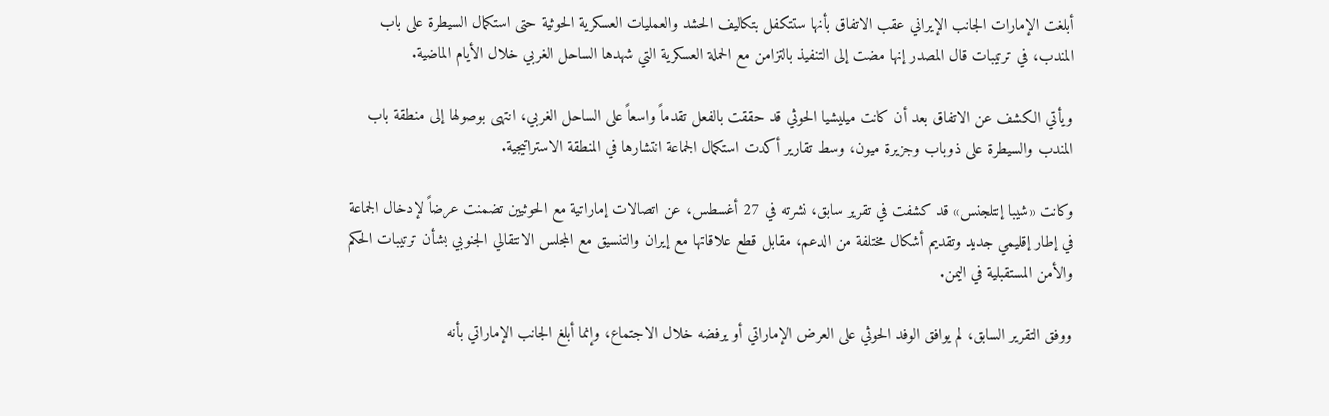أبلغت الإمارات الجانب الإيراني عقب الاتفاق بأنها ستتكفل بتكاليف الحشد والعمليات العسكرية الحوثية حتى استكمال السيطرة على باب المندب، في ترتيبات قال المصدر إنها مضت إلى التنفيذ بالتزامن مع الحملة العسكرية التي شهدها الساحل الغربي خلال الأيام الماضية.

ويأتي الكشف عن الاتفاق بعد أن كانت ميليشيا الحوثي قد حققت بالفعل تقدماً واسعاً على الساحل الغربي، انتهى بوصولها إلى منطقة باب المندب والسيطرة على ذوباب وجزيرة ميون، وسط تقارير أكدت استكمال الجماعة انتشارها في المنطقة الاستراتيجية.

وكانت «شيبا إنتلجنس» قد كشفت في تقرير سابق، نشرته في 27 أغسطس، عن اتصالات إماراتية مع الحوثيين تضمنت عرضاً لإدخال الجماعة في إطار إقليمي جديد وتقديم أشكال مختلفة من الدعم، مقابل قطع علاقاتها مع إيران والتنسيق مع المجلس الانتقالي الجنوبي بشأن ترتيبات الحكم والأمن المستقبلية في اليمن.

ووفق التقرير السابق، لم يوافق الوفد الحوثي على العرض الإماراتي أو يرفضه خلال الاجتماع، وإنما أبلغ الجانب الإماراتي بأنه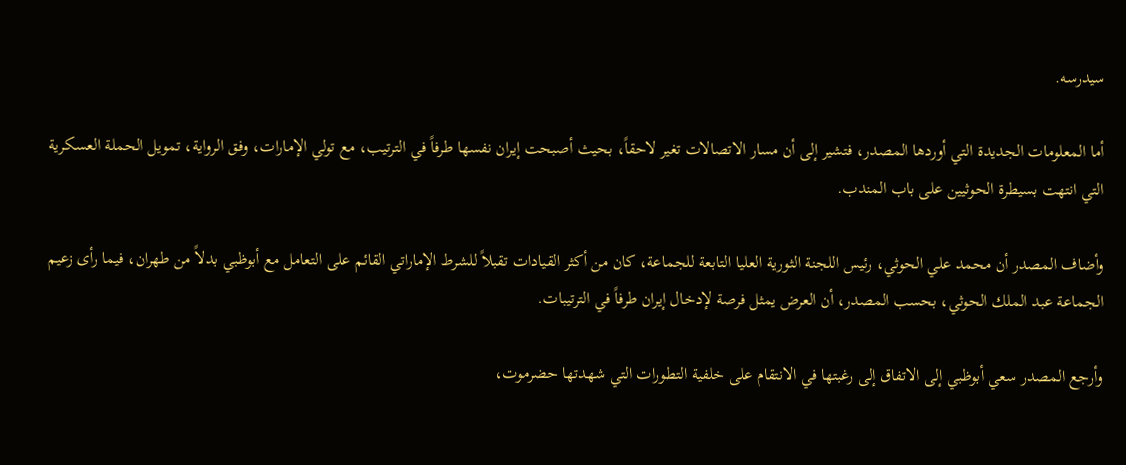سيدرسه.

أما المعلومات الجديدة التي أوردها المصدر، فتشير إلى أن مسار الاتصالات تغير لاحقاً، بحيث أصبحت إيران نفسها طرفاً في الترتيب، مع تولي الإمارات، وفق الرواية، تمويل الحملة العسكرية التي انتهت بسيطرة الحوثيين على باب المندب.

وأضاف المصدر أن محمد علي الحوثي، رئيس اللجنة الثورية العليا التابعة للجماعة، كان من أكثر القيادات تقبلاً للشرط الإماراتي القائم على التعامل مع أبوظبي بدلاً من طهران، فيما رأى زعيم الجماعة عبد الملك الحوثي، بحسب المصدر، أن العرض يمثل فرصة لإدخال إيران طرفاً في الترتيبات.

وأرجع المصدر سعي أبوظبي إلى الاتفاق إلى رغبتها في الانتقام على خلفية التطورات التي شهدتها حضرموت،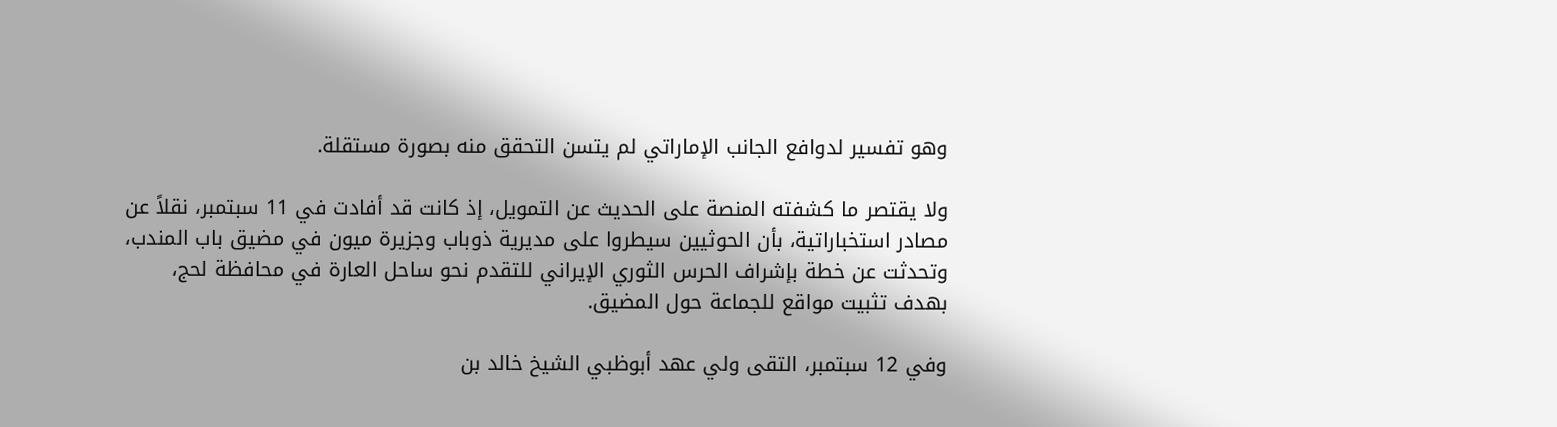وهو تفسير لدوافع الجانب الإماراتي لم يتسن التحقق منه بصورة مستقلة.

ولا يقتصر ما كشفته المنصة على الحديث عن التمويل، إذ كانت قد أفادت في 11 سبتمبر، نقلاً عن مصادر استخباراتية، بأن الحوثيين سيطروا على مديرية ذوباب وجزيرة ميون في مضيق باب المندب، وتحدثت عن خطة بإشراف الحرس الثوري الإيراني للتقدم نحو ساحل العارة في محافظة لحج، بهدف تثبيت مواقع للجماعة حول المضيق.

وفي 12 سبتمبر، التقى ولي عهد أبوظبي الشيخ خالد بن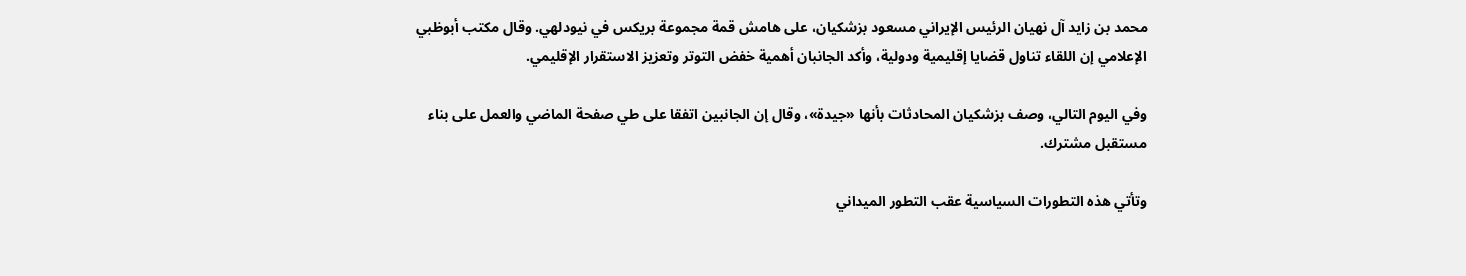محمد بن زايد آل نهيان الرئيس الإيراني مسعود بزشكيان، على هامش قمة مجموعة بريكس في نيودلهي. وقال مكتب أبوظبي الإعلامي إن اللقاء تناول قضايا إقليمية ودولية، وأكد الجانبان أهمية خفض التوتر وتعزيز الاستقرار الإقليمي.

وفي اليوم التالي، وصف بزشكيان المحادثات بأنها «جيدة»، وقال إن الجانبين اتفقا على طي صفحة الماضي والعمل على بناء مستقبل مشترك.

وتأتي هذه التطورات السياسية عقب التطور الميداني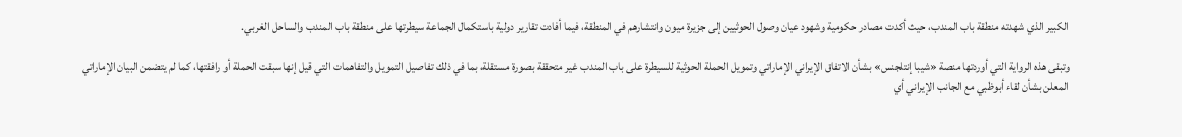الكبير الذي شهدته منطقة باب المندب، حيث أكدت مصادر حكومية وشهود عيان وصول الحوثيين إلى جزيرة ميون وانتشارهم في المنطقة، فيما أفادت تقارير دولية باستكمال الجماعة سيطرتها على منطقة باب المندب والساحل الغربي.

وتبقى هذه الرواية التي أوردتها منصة «شيبا إنتلجنس» بشأن الاتفاق الإيراني الإماراتي وتمويل الحملة الحوثية للسيطرة على باب المندب غير متحققة بصورة مستقلة، بما في ذلك تفاصيل التمويل والتفاهمات التي قيل إنها سبقت الحملة أو رافقتها، كما لم يتضمن البيان الإماراتي المعلن بشأن لقاء أبوظبي مع الجانب الإيراني أي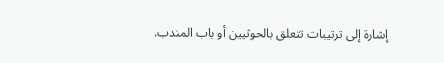إشارة إلى ترتيبات تتعلق بالحوثيين أو باب المندب.